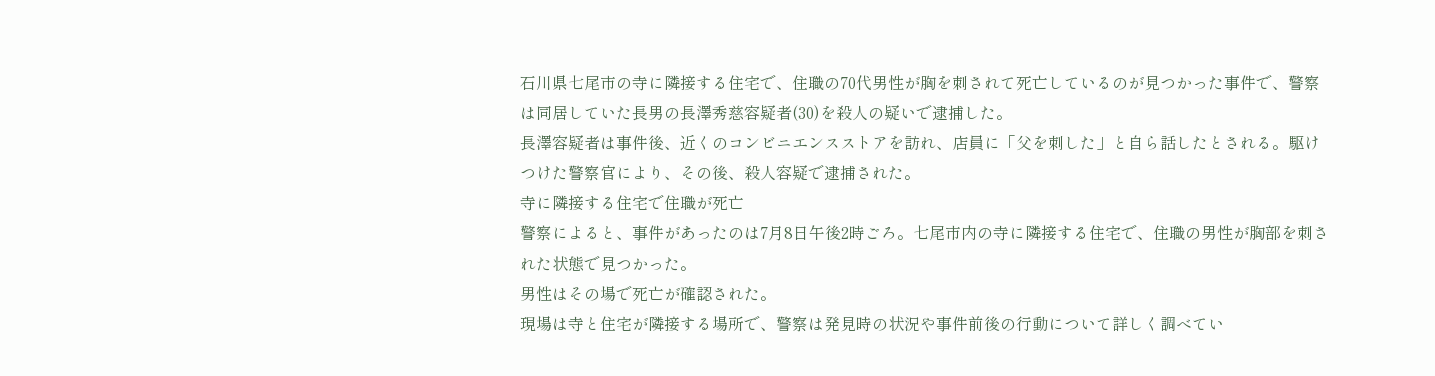石川県七尾市の寺に隣接する住宅で、住職の70代男性が胸を刺されて死亡しているのが見つかった事件で、警察は同居していた長男の長澤秀慈容疑者(30)を殺人の疑いで逮捕した。
長澤容疑者は事件後、近くのコンビニエンスストアを訪れ、店員に「父を刺した」と自ら話したとされる。駆けつけた警察官により、その後、殺人容疑で逮捕された。
寺に隣接する住宅で住職が死亡
警察によると、事件があったのは7月8日午後2時ごろ。七尾市内の寺に隣接する住宅で、住職の男性が胸部を刺された状態で見つかった。
男性はその場で死亡が確認された。
現場は寺と住宅が隣接する場所で、警察は発見時の状況や事件前後の行動について詳しく調べてい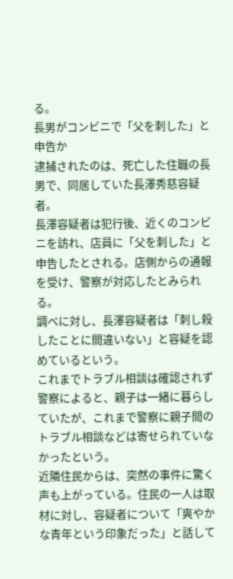る。
長男がコンビニで「父を刺した」と申告か
逮捕されたのは、死亡した住職の長男で、同居していた長澤秀慈容疑者。
長澤容疑者は犯行後、近くのコンビニを訪れ、店員に「父を刺した」と申告したとされる。店側からの通報を受け、警察が対応したとみられる。
調べに対し、長澤容疑者は「刺し殺したことに間違いない」と容疑を認めているという。
これまでトラブル相談は確認されず
警察によると、親子は一緒に暮らしていたが、これまで警察に親子間のトラブル相談などは寄せられていなかったという。
近隣住民からは、突然の事件に驚く声も上がっている。住民の一人は取材に対し、容疑者について「爽やかな青年という印象だった」と話して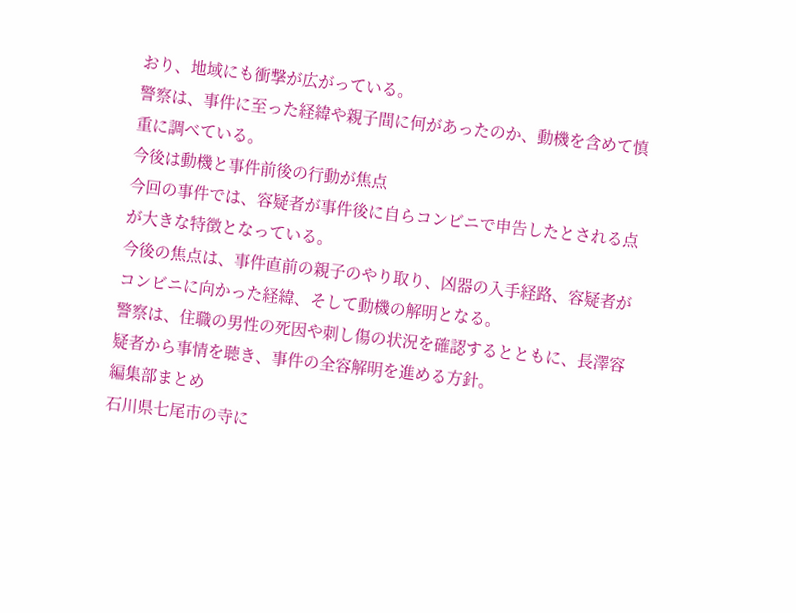おり、地域にも衝撃が広がっている。
警察は、事件に至った経緯や親子間に何があったのか、動機を含めて慎重に調べている。
今後は動機と事件前後の行動が焦点
今回の事件では、容疑者が事件後に自らコンビニで申告したとされる点が大きな特徴となっている。
今後の焦点は、事件直前の親子のやり取り、凶器の入手経路、容疑者がコンビニに向かった経緯、そして動機の解明となる。
警察は、住職の男性の死因や刺し傷の状況を確認するとともに、長澤容疑者から事情を聴き、事件の全容解明を進める方針。
編集部まとめ
石川県七尾市の寺に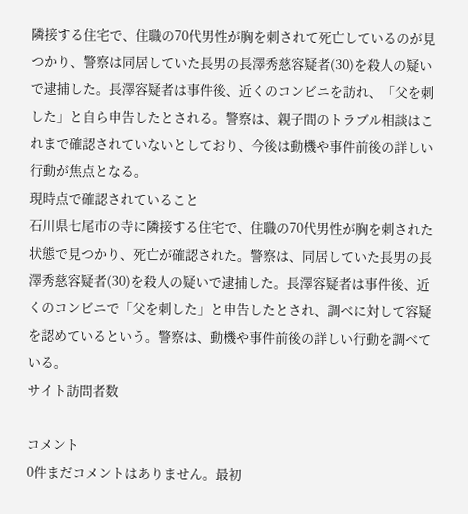隣接する住宅で、住職の70代男性が胸を刺されて死亡しているのが見つかり、警察は同居していた長男の長澤秀慈容疑者(30)を殺人の疑いで逮捕した。長澤容疑者は事件後、近くのコンビニを訪れ、「父を刺した」と自ら申告したとされる。警察は、親子間のトラブル相談はこれまで確認されていないとしており、今後は動機や事件前後の詳しい行動が焦点となる。
現時点で確認されていること
石川県七尾市の寺に隣接する住宅で、住職の70代男性が胸を刺された状態で見つかり、死亡が確認された。警察は、同居していた長男の長澤秀慈容疑者(30)を殺人の疑いで逮捕した。長澤容疑者は事件後、近くのコンビニで「父を刺した」と申告したとされ、調べに対して容疑を認めているという。警察は、動機や事件前後の詳しい行動を調べている。
サイト訪問者数

コメント
0件まだコメントはありません。最初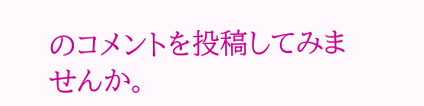のコメントを投稿してみませんか。